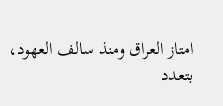امتاز العراق ومنذ سالف العهود، بتعدد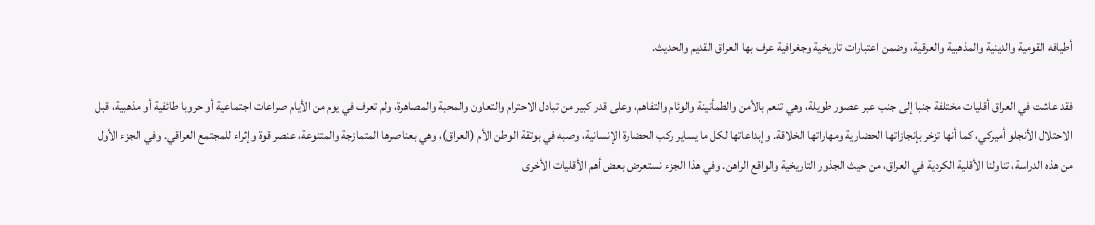أطيافه القومية والدينية والمذهبية والعرقية، وضمن اعتبارات تاريخية وجغرافية عرف بها العراق القديم والحديث.

فقد عاشت في العراق أقليات مختلفة جنبا إلى جنب عبر عصور طويلة، وهي تنعم بالأمن والطمأنينة والوئام والتفاهم، وعلى قدر كبير من تبادل الاحترام والتعاون والمحبة والمصاهرة، ولم تعرف في يوم من الأيام صراعات اجتماعية أو حروبا طائفية أو مذهبية، قبل الاحتلال الأنجلو أميركي، كما أنها تزخر بإنجازاتها الحضارية ومهاراتها الخلاقة. وإبداعاتها لكل ما يساير ركب الحضارة الإنسانية، وصبه في بوتقة الوطن الأم (العراق)، وهي بعناصرها المتمازجة والمتنوعة، عنصر قوة وإثراء للمجتمع العراقي. وفي الجزء الأول من هذه الدراسة، تناولنا الأقلية الكردية في العراق، من حيث الجذور التاريخية والواقع الراهن. وفي هذا الجزء نستعرض بعض أهم الأقليات الأخرى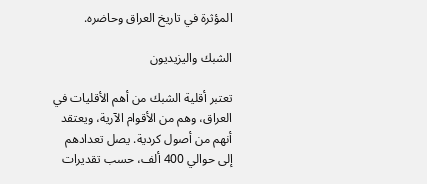المؤثرة في تاريخ العراق وحاضره.

الشبك واليزيديون

تعتبر أقلية الشبك من أهم الأقليات في العراق، وهم من الأقوام الآرية، ويعتقد أنهم من أصول كردية. يصل تعدادهم إلى حوالي 400 ألف، حسب تقديرات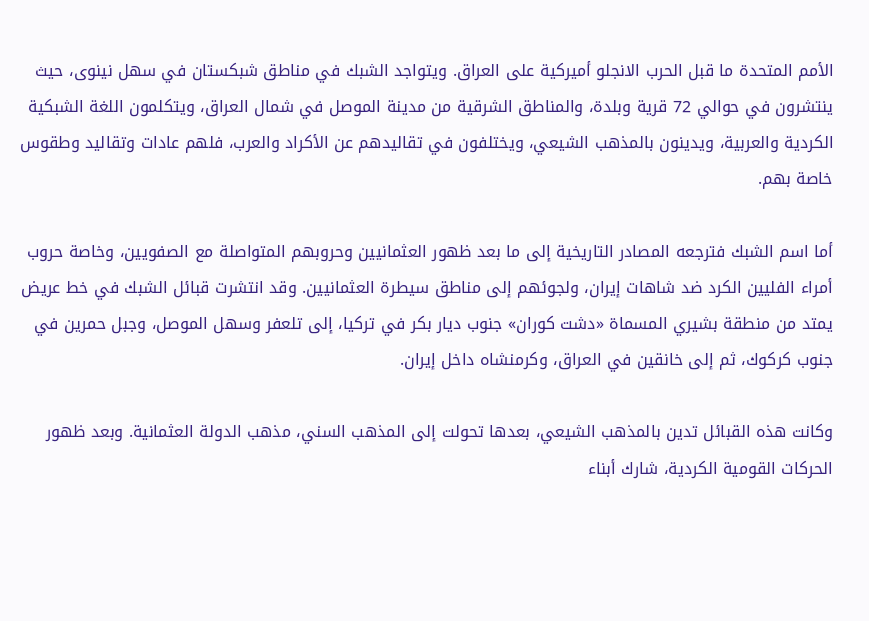الأمم المتحدة ما قبل الحرب الانجلو أميركية على العراق. ويتواجد الشبك في مناطق شبكستان في سهل نينوى، حيث ينتشرون في حوالي 72 قرية وبلدة، والمناطق الشرقية من مدينة الموصل في شمال العراق، ويتكلمون اللغة الشبكية الكردية والعربية، ويدينون بالمذهب الشيعي، ويختلفون في تقاليدهم عن الأكراد والعرب، فلهم عادات وتقاليد وطقوس خاصة بهم.

أما اسم الشبك فترجعه المصادر التاريخية إلى ما بعد ظهور العثمانيين وحروبهم المتواصلة مع الصفويين، وخاصة حروب أمراء الفليين الكرد ضد شاهات إيران، ولجوئهم إلى مناطق سيطرة العثمانيين. وقد انتشرت قبائل الشبك في خط عريض يمتد من منطقة بشيري المسماة «دشت كوران» جنوب ديار بكر في تركيا، إلى تلعفر وسهل الموصل، وجبل حمرين في جنوب كركوك، ثم إلى خانقين في العراق، وكرمنشاه داخل إيران.

وكانت هذه القبائل تدين بالمذهب الشيعي، بعدها تحولت إلى المذهب السني، مذهب الدولة العثمانية. وبعد ظهور الحركات القومية الكردية، شارك أبناء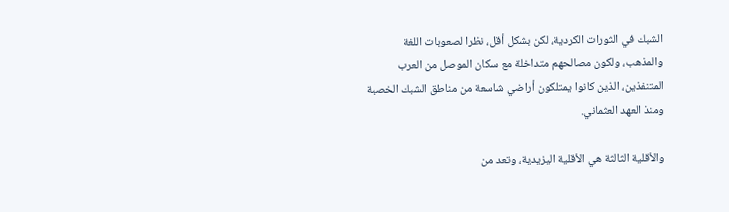الشبك في الثورات الكردية، لكن بشكل أقل، نظرا لصعوبات اللغة والمذهب، ولكون مصالحهم متداخلة مع سكان الموصل من العرب المتنفذين، الذين كانوا يمتلكون أراضي شاسعة من مناطق الشبك الخصبة ومنذ العهد العثماني.

والأقلية الثالثة هي الأقلية اليزيدية، وتعد من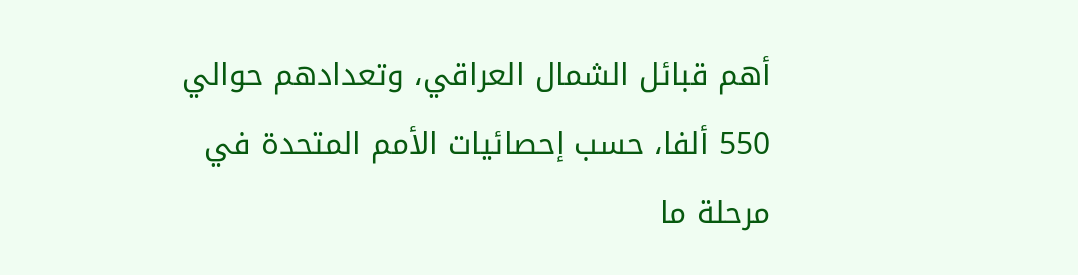أهم قبائل الشمال العراقي، وتعدادهم حوالي 550 ألفا، حسب إحصائيات الأمم المتحدة في مرحلة ما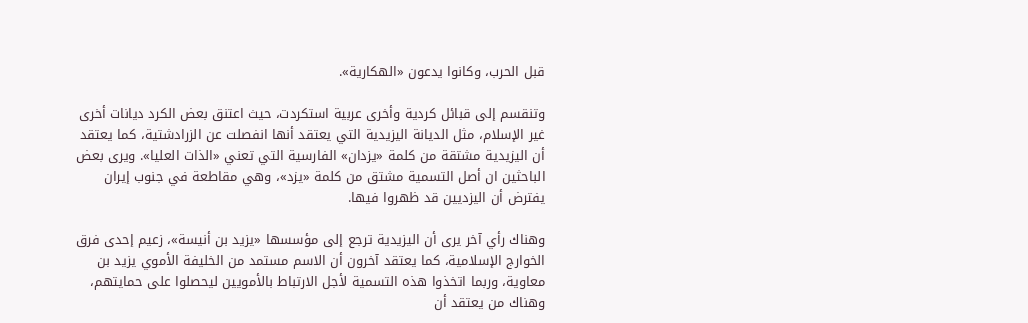قبل الحرب، وكانوا يدعون «الهكارية».

وتنقسم إلى قبائل كردية وأخرى عربية استكردت، حيث اعتنق بعض الكرد ديانات أخرى غير الإسلام، مثل الديانة اليزيدية التي يعتقد أنها انفصلت عن الزرادشتية، كما يعتقد أن اليزيدية مشتقة من كلمة «يزدان» الفارسية التي تعني «الذات العليا». ويرى بعض الباحثين ان أصل التسمية مشتق من كلمة «يزد»، وهي مقاطعة في جنوب إيران يفترض أن اليزديين قد ظهروا فيها.

وهناك رأي آخر يرى أن اليزيدية ترجع إلى مؤسسها «يزيد بن أنيسة»، زعيم إحدى فرق الخوارج الإسلامية، كما يعتقد آخرون أن الاسم مستمد من الخليفة الأموي يزيد بن معاوية، وربما اتخذوا هذه التسمية لأجل الارتباط بالأمويين ليحصلوا على حمايتهم، وهناك من يعتقد أن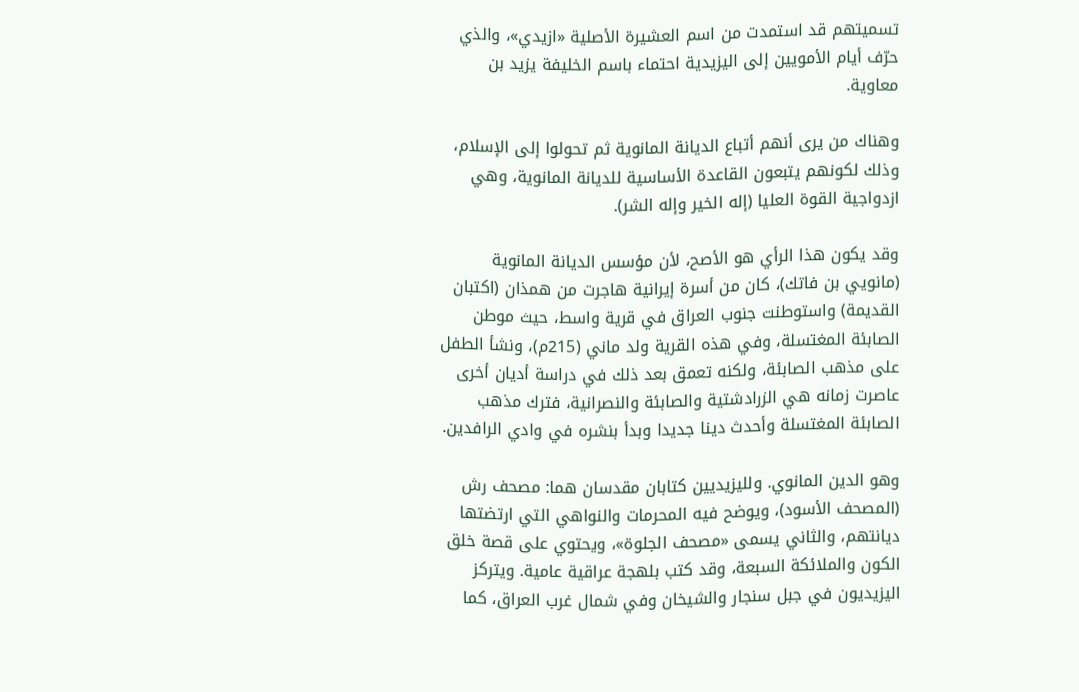تسميتهم قد استمدت من اسم العشيرة الأصلية «ازيدي»، والذي حرّف أيام الأمويين إلى اليزيدية احتماء باسم الخليفة يزيد بن معاوية.

وهناك من يرى أنهم أتباع الديانة المانوية ثم تحولوا إلى الإسلام، وذلك لكونهم يتبعون القاعدة الأساسية للديانة المانوية، وهي ازدواجية القوة العليا (إله الخير وإله الشر).

وقد يكون هذا الرأي هو الأصح، لأن مؤسس الديانة المانوية (مانويي بن فاتك)، كان من أسرة إيرانية هاجرت من همذان (اكتبان القديمة) واستوطنت جنوب العراق في قرية واسط، حيث موطن الصابئة المغتسلة، وفي هذه القرية ولد ماني (215م)، ونشأ الطفل على مذهب الصابئة، ولكنه تعمق بعد ذلك في دراسة أديان أخرى عاصرت زمانه هي الزرادشتية والصابئة والنصرانية، فترك مذهب الصابئة المغتسلة وأحدث دينا جديدا وبدأ بنشره في وادي الرافدين.

وهو الدين المانوي. ولليزيديين كتابان مقدسان هما: مصحف رش (المصحف الأسود)، ويوضح فيه المحرمات والنواهي التي ارتضتها ديانتهم، والثاني يسمى «مصحف الجلوة»، ويحتوي على قصة خلق الكون والملائكة السبعة، وقد كتب بلهجة عراقية عامية. ويتركز اليزيديون في جبل سنجار والشيخان وفي شمال غرب العراق، كما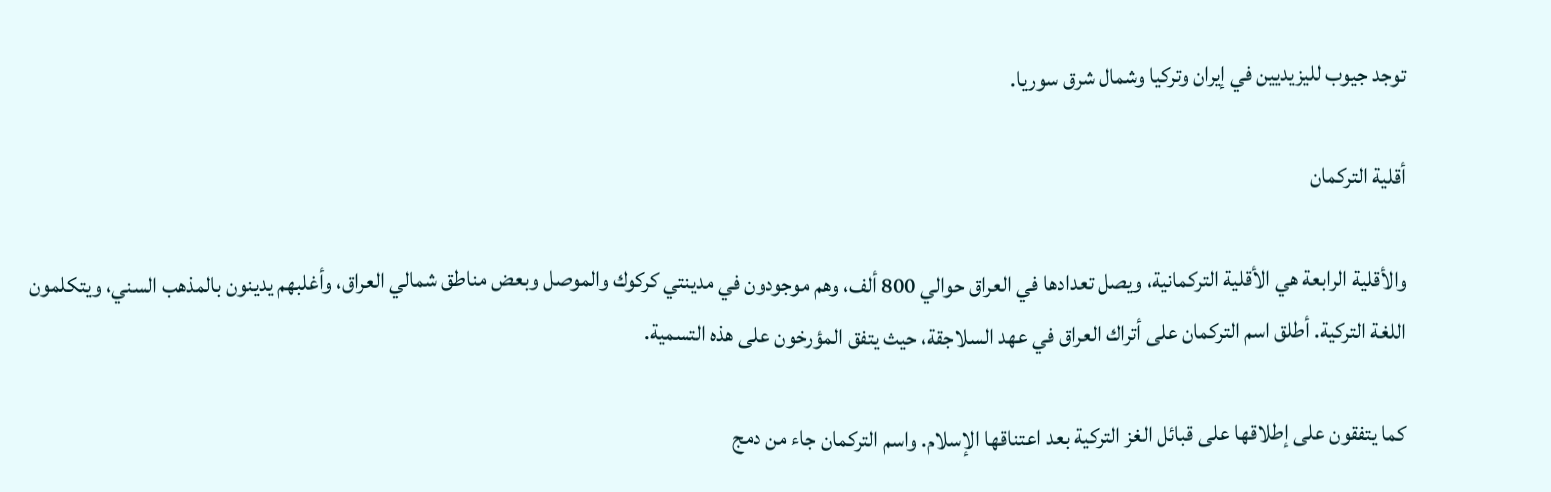توجد جيوب لليزيديين في إيران وتركيا وشمال شرق سوريا.

أقلية التركمان

والأقلية الرابعة هي الأقلية التركمانية، ويصل تعدادها في العراق حوالي 800 ألف، وهم موجودون في مدينتي كركوك والموصل وبعض مناطق شمالي العراق، وأغلبهم يدينون بالمذهب السني، ويتكلمون اللغة التركية. أطلق اسم التركمان على أتراك العراق في عهد السلاجقة، حيث يتفق المؤرخون على هذه التسمية.

كما يتفقون على إطلاقها على قبائل الغز التركية بعد اعتناقها الإسلام. واسم التركمان جاء من دمج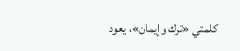كلمتي «ترك وإيمان»، يعود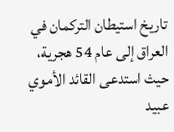تاريخ استيطان التركمان في العراق إلى عام 54 هجرية، حيث استدعى القائد الأموي عبيد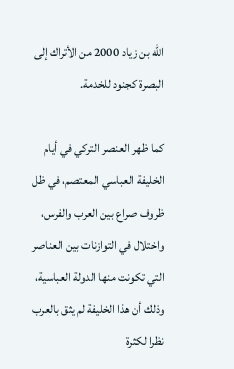الله بن زياد 2000 من الأتراك إلى البصرة كجنود للخدمة.

كما ظهر العنصر التركي في أيام الخليفة العباسي المعتصم، في ظل ظروف صراع بين العرب والفرس، واختلال في التوازنات بين العناصر التي تكونت منها الدولة العباسية، وذلك أن هذا الخليفة لم يثق بالعرب نظرا لكثرة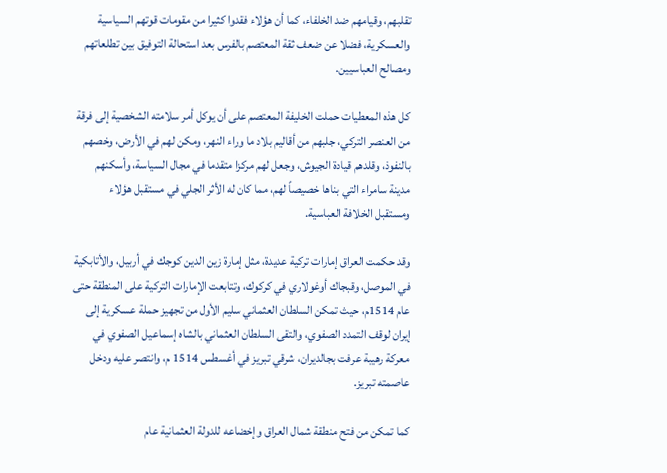تقلبهم، وقيامهم ضد الخلفاء، كما أن هؤلاء فقدوا كثيرا من مقومات قوتهم السياسية والعسكرية، فضلا عن ضعف ثقة المعتصم بالفرس بعد استحالة التوفيق بين تطلعاتهم ومصالح العباسيين.

كل هذه المعطيات حملت الخليفة المعتصم على أن يوكل أمر سلامته الشخصية إلى فرقة من العنصر التركي، جلبهم من أقاليم بلاد ما وراء النهر، ومكن لهم في الأرض، وخصهم بالنفوذ، وقلدهم قيادة الجيوش، وجعل لهم مركزا متقدما في مجال السياسة، وأسكنهم مدينة سامراء التي بناها خصيصاً لهم، مما كان له الأثر الجلي في مستقبل هؤلاء ومستقبل الخلافة العباسية.

وقد حكمت العراق إمارات تركية عديدة، مثل إمارة زين الدين كوجك في أربيل، والأتابكية في الموصل، وقبجاك أوغولاري في كركوك، وتتابعت الإمارات التركية على المنطقة حتى عام 1514م، حيث تمكن السلطان العثماني سليم الأول من تجهيز حملة عسكرية إلى إيران لوقف التمدد الصفوي، والتقى السلطان العثماني بالشاه إسماعيل الصفوي في معركة رهيبة عرفت بجالديران، شرقي تبريز في أغسطس 1514 م، وانتصر عليه ودخل عاصمته تبريز.

كما تمكن من فتح منطقة شمال العراق وإخضاعه للدولة العثمانية عام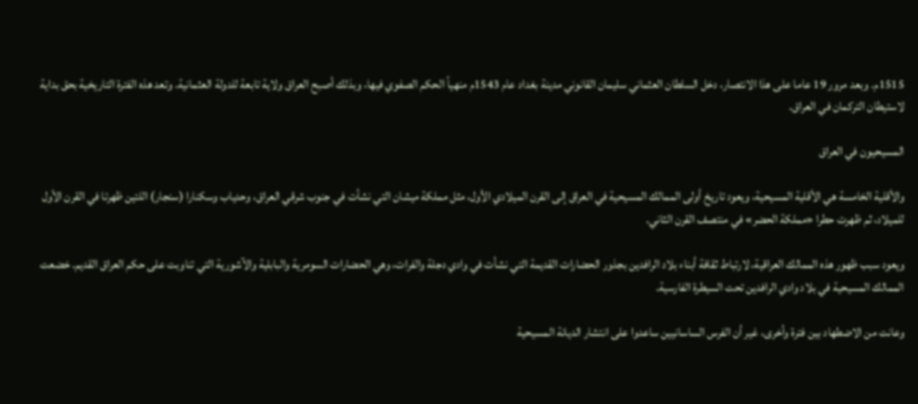1515م. وبعد مرور 19 عاما على هذا الانتصار، دخل السلطان العثماني سليمان القانوني مدينة بغداد عام 1543م منهياً الحكم الصفوي فيها، وبذلك أصبح العراق ولاية تابعة للدولة العثمانية. وتعد هذه الفترة التاريخية بحق بداية لاستيطان التركمان في العراق.

المسيحيون في العراق

والأقلية الخامسة هي الأقلية المسيحية، ويعود تاريخ أولى الممالك المسيحية في العراق إلى القرن الميلادي الأول، مثل مملكة ميشان التي نشأت في جنوب شرقي العراق، وحدياب وسكنارا (سنجار) اللتين ظهرتا في القرن الأول للميلاد، ثم ظهرت حطرا «مملكة الحضر» في منتصف القرن الثاني.

ويعود سبب ظهور هذه الممالك العراقية، لارتباط ثقافة أبناء بلاد الرافدين بجذور الحضارات القديمة التي نشأت في وادي دجلة والفرات، وهي الحضارات السومرية والبابلية والآشورية التي تناوبت على حكم العراق القديم. خضعت الممالك المسيحية في بلاد وادي الرافدين تحت السيطرة الفارسية.

وعانت من الاضطهاد بين فترة وأخرى، غير أن الفرس الساسانيين ساعدوا على انتشار الديانة المسيحية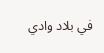في بلاد وادي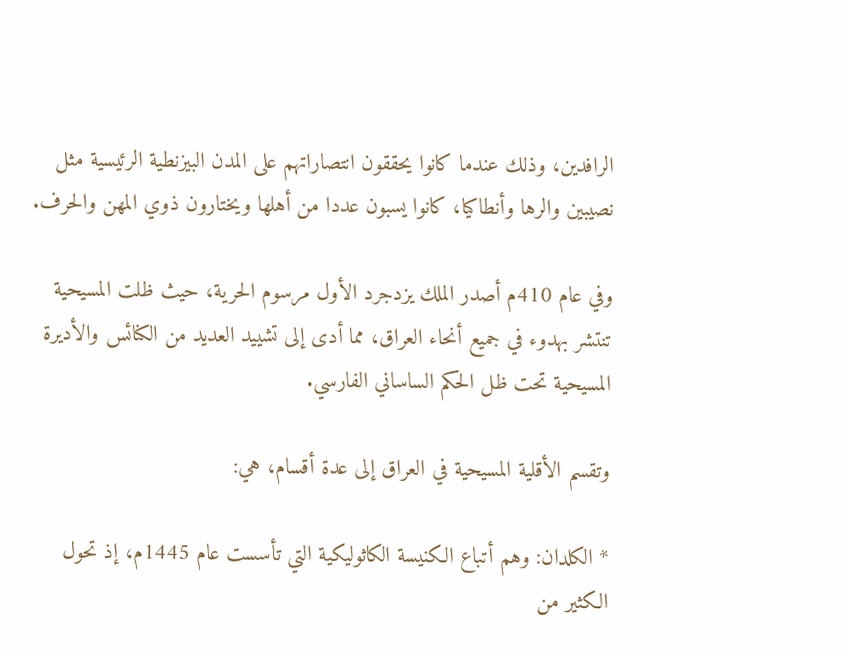الرافدين، وذلك عندما كانوا يحققون انتصاراتهم على المدن البيزنطية الرئيسية مثل نصيبين والرها وأنطاكيا، كانوا يسبون عددا من أهلها ويختارون ذوي المهن والحرف.

وفي عام 410م أصدر الملك يزدجرد الأول مرسوم الحرية، حيث ظلت المسيحية تنتشر بهدوء في جميع أنحاء العراق، مما أدى إلى تشييد العديد من الكنائس والأديرة المسيحية تحت ظل الحكم الساساني الفارسي.

وتقسم الأقلية المسيحية في العراق إلى عدة أقسام، هي:

* الكلدان: وهم أتباع الكنيسة الكاثوليكية التي تأسست عام 1445م، إذ تحول الكثير من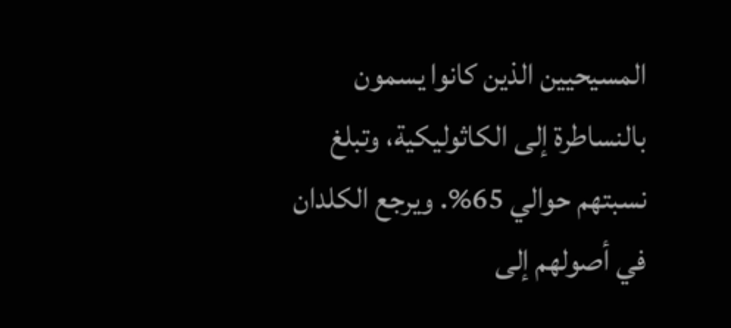المسيحيين الذين كانوا يسمون بالنساطرة إلى الكاثوليكية، وتبلغ نسبتهم حوالي 65%. ويرجع الكلدان في أصولهم إلى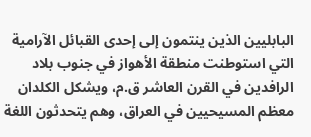البابليين الذين ينتمون إلى إحدى القبائل الآرامية التي استوطنت منطقة الأهواز في جنوب بلاد الرافدين في القرن العاشر ق.م، ويشكل الكلدان معظم المسيحيين في العراق، وهم يتحدثون اللغة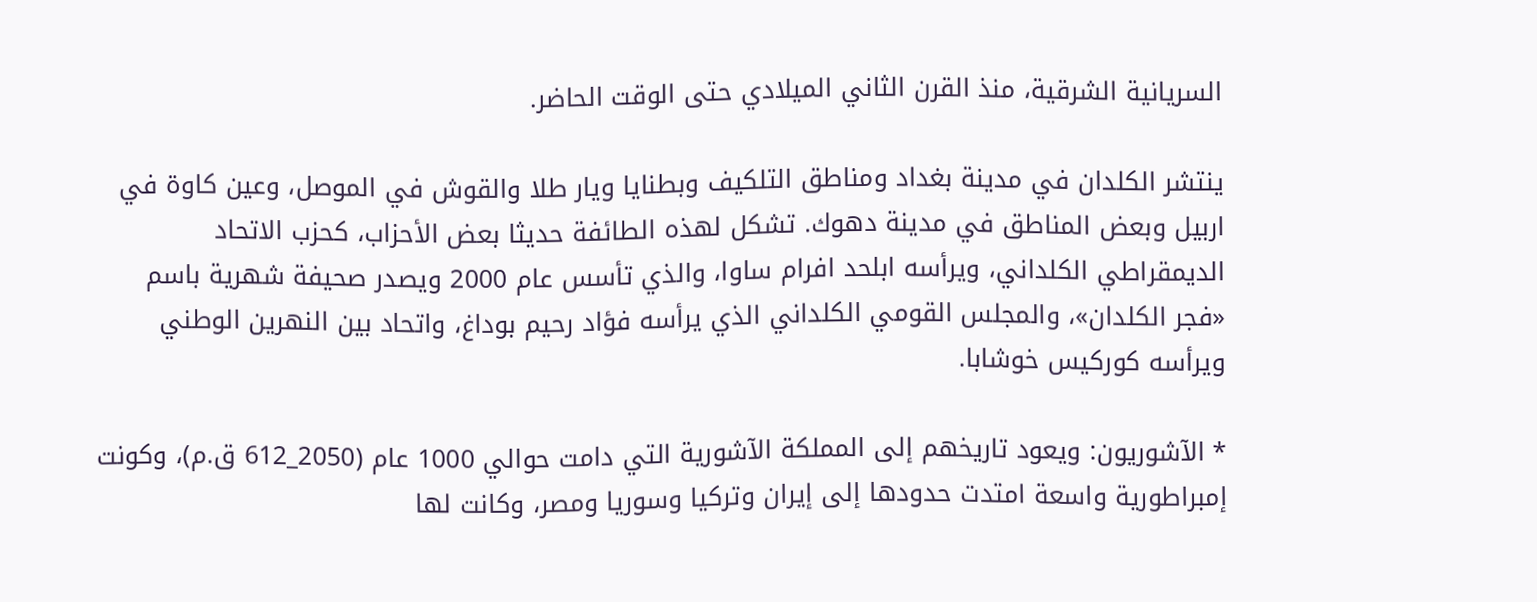السريانية الشرقية، منذ القرن الثاني الميلادي حتى الوقت الحاضر.

ينتشر الكلدان في مدينة بغداد ومناطق التلكيف وبطنايا ويار طلا والقوش في الموصل، وعين كاوة في اربيل وبعض المناطق في مدينة دهوك. تشكل لهذه الطائفة حديثا بعض الأحزاب، كحزب الاتحاد الديمقراطي الكلداني، ويرأسه ابلحد افرام ساوا، والذي تأسس عام 2000 ويصدر صحيفة شهرية باسم «فجر الكلدان»، والمجلس القومي الكلداني الذي يرأسه فؤاد رحيم بوداغ، واتحاد بين النهرين الوطني ويرأسه كوركيس خوشابا.

* الآشوريون: ويعود تاريخهم إلى المملكة الآشورية التي دامت حوالي 1000 عام (2050_612 ق.م)، وكونت إمبراطورية واسعة امتدت حدودها إلى إيران وتركيا وسوريا ومصر، وكانت لها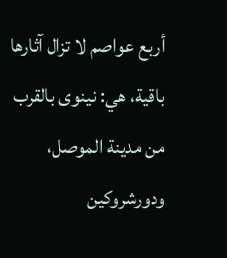أربع عواصم لا تزال آثارها باقية، هي: نينوى بالقرب من مدينة الموصل، ودورشروكين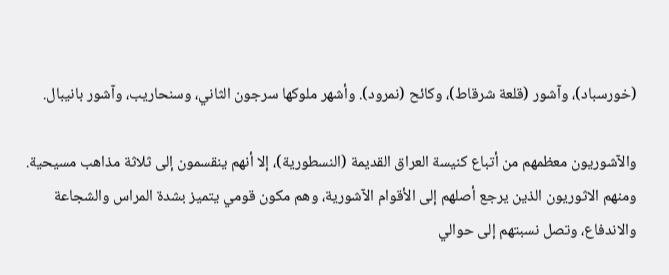(خورسباد)، وآشور (قلعة شرقاط)، وكائح (نمرود). وأشهر ملوكها سرجون الثاني، وسنحاريب، وآشور بانيبال.

والآشوريون معظمهم من أتباع كنيسة العراق القديمة (النسطورية)، إلا أنهم ينقسمون إلى ثلاثة مذاهب مسيحية. ومنهم الاثوريون الذين يرجع أصلهم إلى الأقوام الآشورية، وهم مكون قومي يتميز بشدة المراس والشجاعة والاندفاع، وتصل نسبتهم إلى حوالي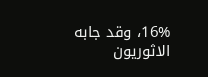16%، وقد جابه الاثوريون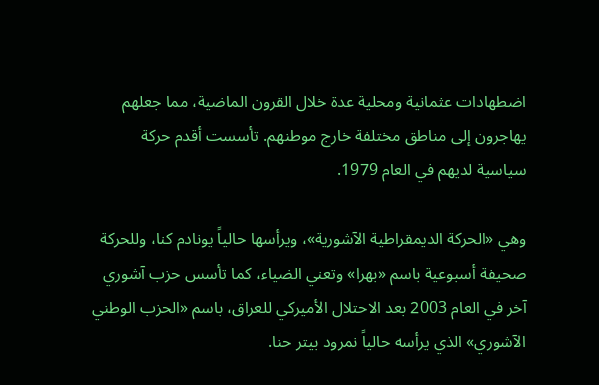اضطهادات عثمانية ومحلية عدة خلال القرون الماضية، مما جعلهم يهاجرون إلى مناطق مختلفة خارج موطنهم. تأسست أقدم حركة سياسية لديهم في العام 1979.

وهي «الحركة الديمقراطية الآشورية»، ويرأسها حالياً يونادم كنا، وللحركة صحيفة أسبوعية باسم «بهرا» وتعني الضياء، كما تأسس حزب آشوري آخر في العام 2003 بعد الاحتلال الأميركي للعراق، باسم «الحزب الوطني الآشوري» الذي يرأسه حالياً نمرود بيتر حنا.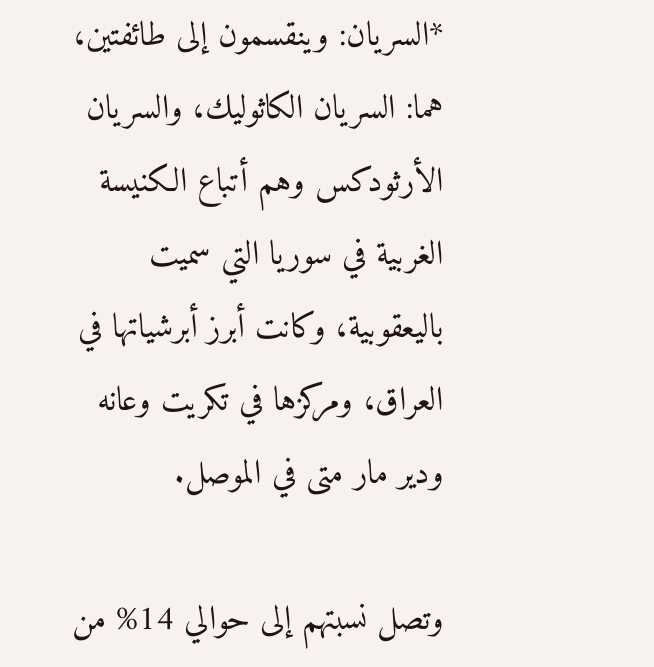*السريان: وينقسمون إلى طائفتين، هما: السريان الكاثوليك، والسريان الأرثودكس وهم أتباع الكنيسة الغربية في سوريا التي سميت باليعقوبية، وكانت أبرز أبرشياتها في العراق، ومركزها في تكريت وعانه ودير مار متى في الموصل.

وتصل نسبتهم إلى حوالي 14% من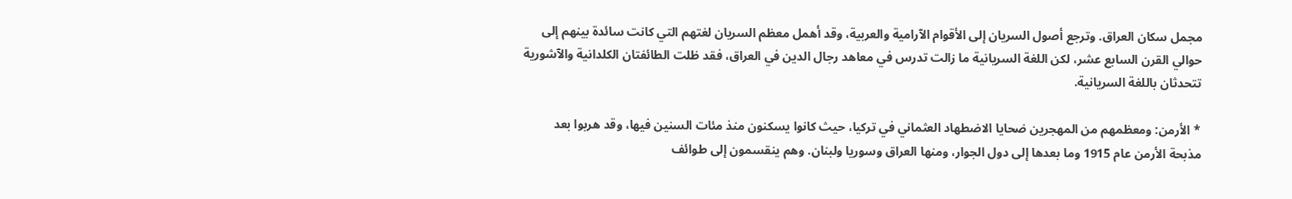مجمل سكان العراق. وترجع أصول السريان إلى الأقوام الآرامية والعربية، وقد أهمل معظم السريان لغتهم التي كانت سائدة بينهم إلى حوالي القرن السابع عشر، لكن اللغة السريانية ما زالت تدرس في معاهد رجال الدين في العراق، فقد ظلت الطائفتان الكلدانية والآشورية تتحدثان باللغة السريانية.

* الأرمن: ومعظمهم من المهجرين ضحايا الاضطهاد العثماني في تركيا، حيث كانوا يسكنون منذ مئات السنين فيها، وقد هربوا بعد مذبحة الأرمن عام 1915 وما بعدها إلى دول الجوار، ومنها العراق وسوريا ولبنان. وهم ينقسمون إلى طوائف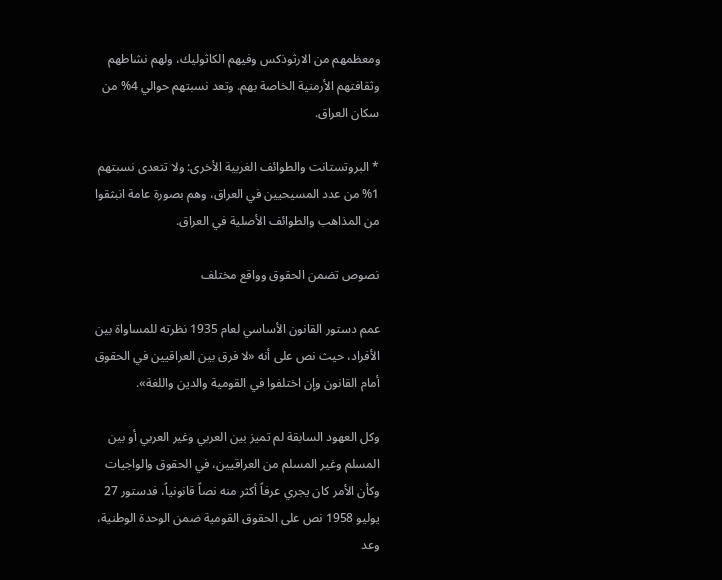ومعظمهم من الارثوذكس وفيهم الكاثوليك، ولهم نشاطهم وثقافتهم الأرمنية الخاصة بهم. وتعد نسبتهم حوالي 4% من سكان العراق.

* البروتستانت والطوائف الغربية الأخرى: ولا تتعدى نسبتهم 1% من عدد المسيحيين في العراق، وهم بصورة عامة انبثقوا من المذاهب والطوائف الأصلية في العراق.

نصوص تضمن الحقوق وواقع مختلف

عمم دستور القانون الأساسي لعام 1935 نظرته للمساواة بين الأفراد، حيث نص على أنه «لا فرق بين العراقيين في الحقوق أمام القانون وإن اختلفوا في القومية والدين واللغة».

وكل العهود السابقة لم تميز بين العربي وغير العربي أو بين المسلم وغير المسلم من العراقيين، في الحقوق والواجيات وكأن الأمر كان يجري عرفاً أكثر منه نصاً قانونياً، فدستور 27 يوليو 1958 نص على الحقوق القومية ضمن الوحدة الوطنية، وعد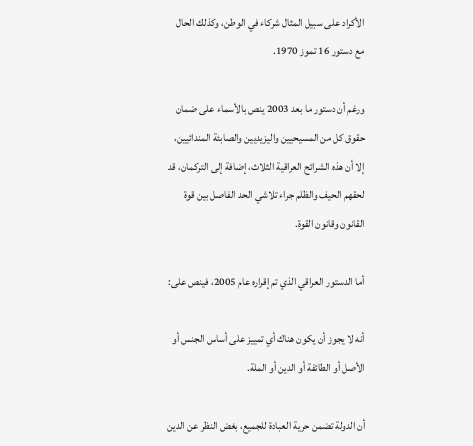الأكراد على سبيل المثال شركاء في الوطن، وكذلك الحال مع دستور 16 تموز 1970.

ورغم أن دستور ما بعد 2003 ينص بالأسماء على ضمان حقوق كل من المسيحيين واليزيديين والصابئة المندائيين، إلا أن هذه الشرائح العراقية الثلاث، إضافة إلى التركمان، قد لحقهم الحيف والظلم جراء تلاشي الحد الفاصل بين قوة القانون وقانون القوة.

أما الدستور العراقي الذي تم إقراره عام 2005، فينص على:

أنه لا يجوز أن يكون هناك أي تمييز على أساس الجنس أو الأصل أو الطائفة أو الدين أو الملة.

أن الدولة تضمن حرية العبادة للجميع، بغض النظر عن الدين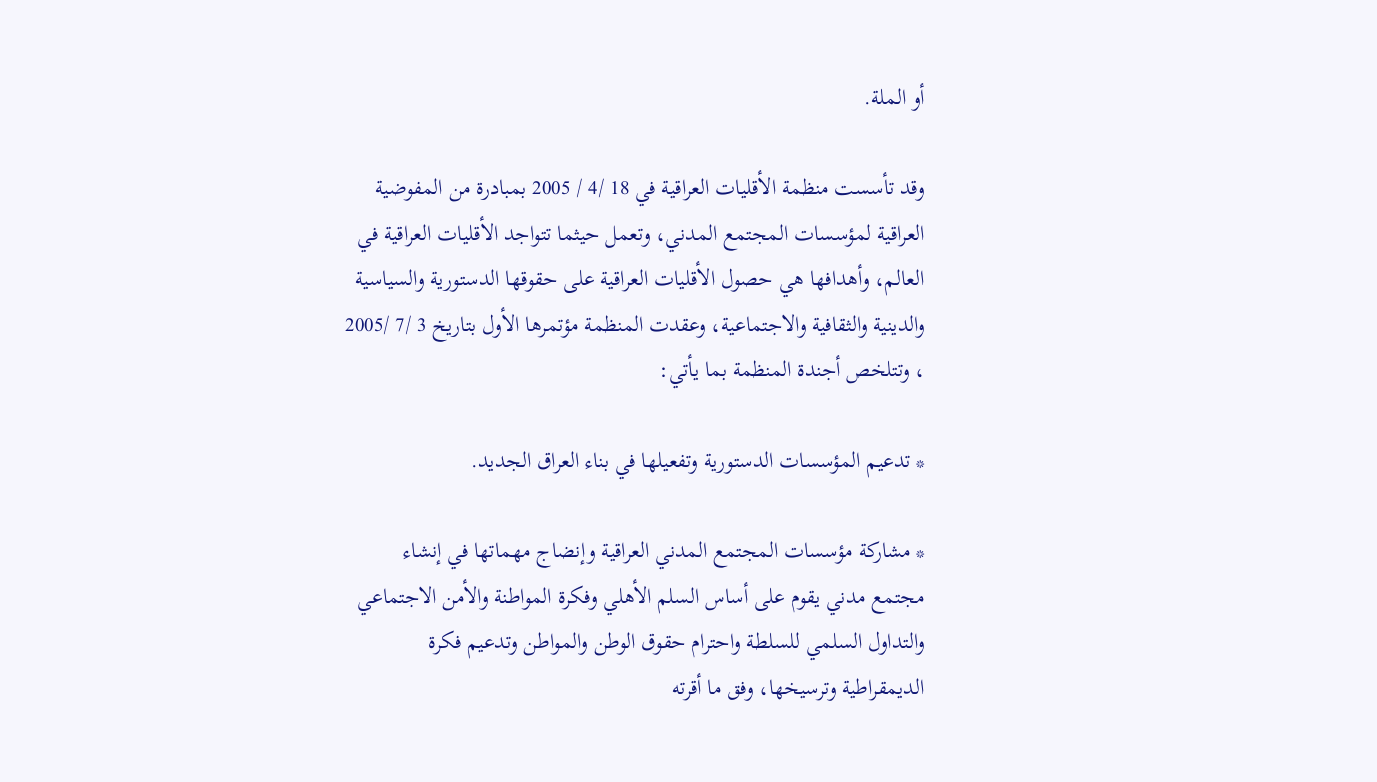أو الملة.

وقد تأسست منظمة الأقليات العراقية في 18 /4 / 2005 بمبادرة من المفوضية العراقية لمؤسسات المجتمع المدني، وتعمل حيثما تتواجد الأقليات العراقية في العالم، وأهدافها هي حصول الأقليات العراقية على حقوقها الدستورية والسياسية والدينية والثقافية والاجتماعية، وعقدت المنظمة مؤتمرها الأول بتاريخ 3 /7 /2005 ، وتتلخص أجندة المنظمة بما يأتي:

* تدعيم المؤسسات الدستورية وتفعيلها في بناء العراق الجديد.

* مشاركة مؤسسات المجتمع المدني العراقية وإنضاج مهماتها في إنشاء مجتمع مدني يقوم على أساس السلم الأهلي وفكرة المواطنة والأمن الاجتماعي والتداول السلمي للسلطة واحترام حقوق الوطن والمواطن وتدعيم فكرة الديمقراطية وترسيخها، وفق ما أقرته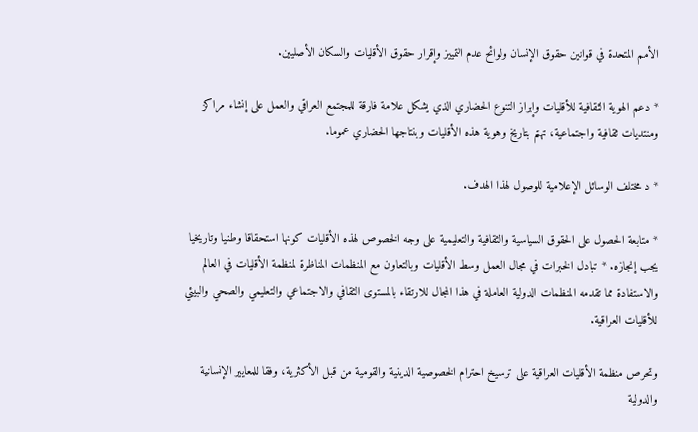الأمم المتحدة في قوانين حقوق الإنسان ولوائح عدم التمييز وإقرار حقوق الأقليات والسكان الأصليين.

* دعم الهوية الثقافية للأقليات وإبراز التنوع الحضاري الذي يشكل علامة فارقة للمجتمع العراقي والعمل على إنشاء مراكز ومنتديات ثقافية واجتماعية، تهتم بتاريخ وهوية هذه الأقليات وبنتاجها الحضاري عموما.

* د مختلف الوسائل الإعلامية للوصول لهذا الهدف.

* متابعة الحصول على الحقوق السياسية والثقافية والتعليمية على وجه الخصوص لهذه الأقليات كونها استحقاقا وطنيا وتاريخيا يجب إنجازه. * تبادل الخبرات في مجال العمل وسط الأقليات وبالتعاون مع المنظمات المناظرة لمنظمة الأقليات في العالم والاستفادة مما تقدمه المنظمات الدولية العاملة في هذا المجال للارتقاء بالمستوى الثقافي والاجتماعي والتعليمي والصحي والبيئي للأقليات العراقية.

وتحرص منظمة الأقليات العراقية على ترسيخ احترام الخصوصية الدينية والقومية من قبل الأكثرية، وفقا للمعايير الإنسانية والدولية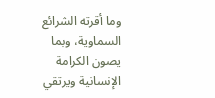وما أقرته الشرائع السماوية، وبما يصون الكرامة الإنسانية ويرتقي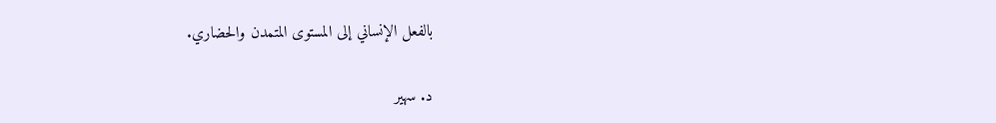بالفعل الإنساني إلى المستوى المتمدن والحضاري.

د. سهير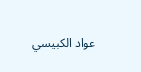عواد الكبيسي